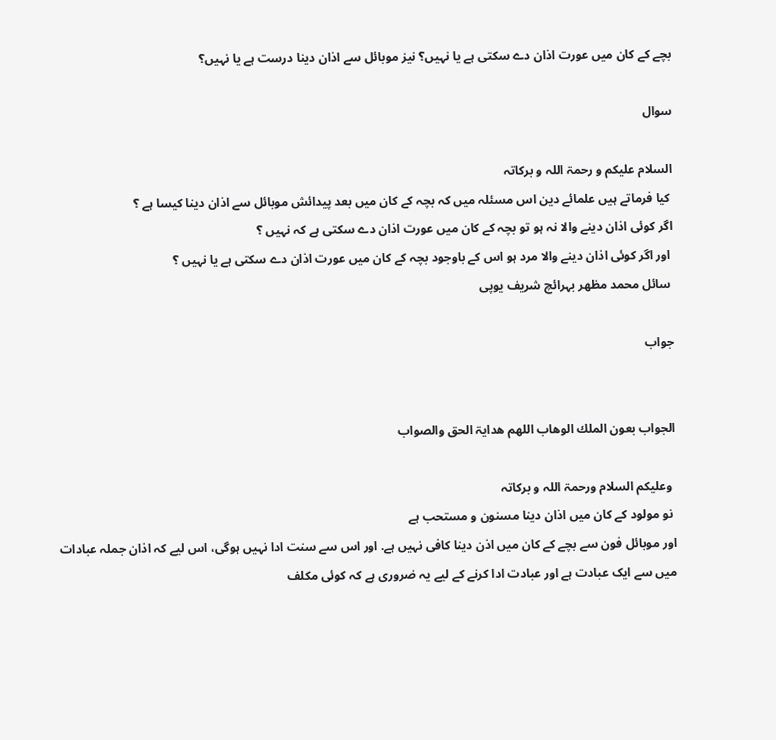بچے کے کان میں عورت اذان دے سکتی ہے یا نہیں؟ نیز موبائل سے اذان دینا درست ہے یا نہیں؟

سوال

السلام علیکم و رحمۃ اللہ و برکاتہ
 کیا فرماتے ہیں علمائے دین اس مسئلہ میں کہ بچہ کے کان میں بعد پیدائش موبائل سے اذان دینا کیسا ہے ؟
اگر کوئی اذان دینے والا نہ ہو تو بچہ کے کان میں عورت اذان دے سکتی ہے کہ نہیں ؟
 اور اگر کوئی اذان دینے والا مرد ہو اس کے باوجود بچہ کے کان میں عورت اذان دے سکتی ہے یا نہیں ؟
 سائل محمد مظھر بہرائچ شریف یوپی

جواب


الجواب بعون الملك الوھاب اللھم ھدایۃ الحق والصواب

 وعليكم السلام ورحمۃ اللہ و برکاتہ
 نو مولود کے کان میں اذان دینا مسنون و مستحب ہے
اور موبائل فون سے بچے کے کان میں اذن دینا کافی نہیں ہے. اور اس سے سنت ادا نہیں ہوگی، اس لیے کہ اذان جملہ عبادات میں سے ایک عبادت ہے اور عبادت ادا کرنے کے لیے یہ ضروری ہے کہ کوئی مکلف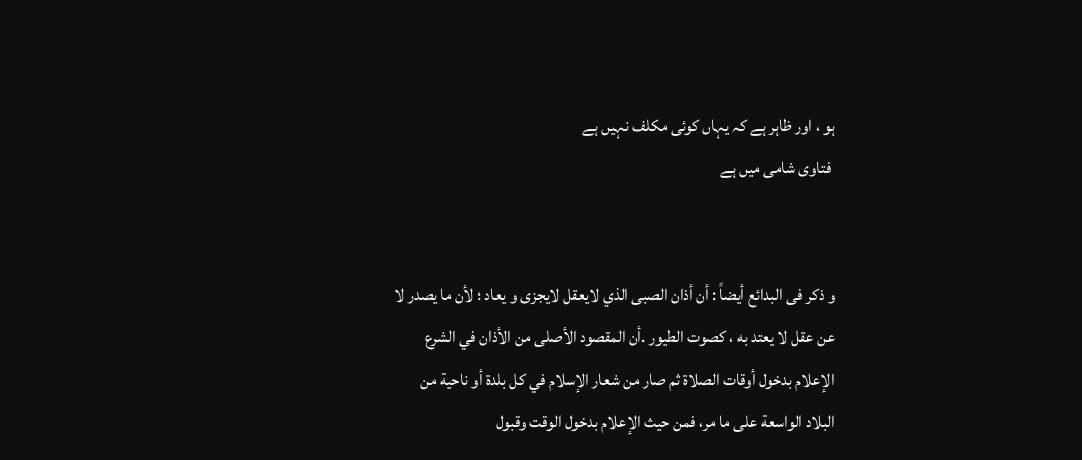ہو ، اور ظاہر ہے کہ یہاں کوئی مکلف نہیں ہے
 فتاوی شامی میں ہے


و ذكر فی البدائع أيضاً : أن أذان الصبی الذي لايعقل لايجزی و يعاد ؛ لأن ما يصدر لا عن عقل لا يعتد به ، كصوت الطيور .أن المقصود الأصلی من الأذان في الشرع الإعلام بدخول أوقات الصلاة ثم صار من شعار الإسلام في كل بلدة أو ناحية من البلاد الواسعة على ما مر، فمن حيث الإعلام بدخول الوقت وقبول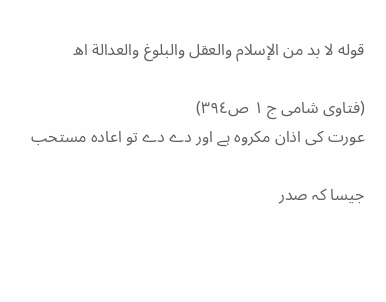قوله لا بد من الإسلام والعقل والبلوغ والعدالة اھ

(فتاوی شامی ج ١ ص٣٩٤)
عورت کی اذان مکروہ ہے اور دے دے تو اعادہ مستحب

جیسا کہ صدر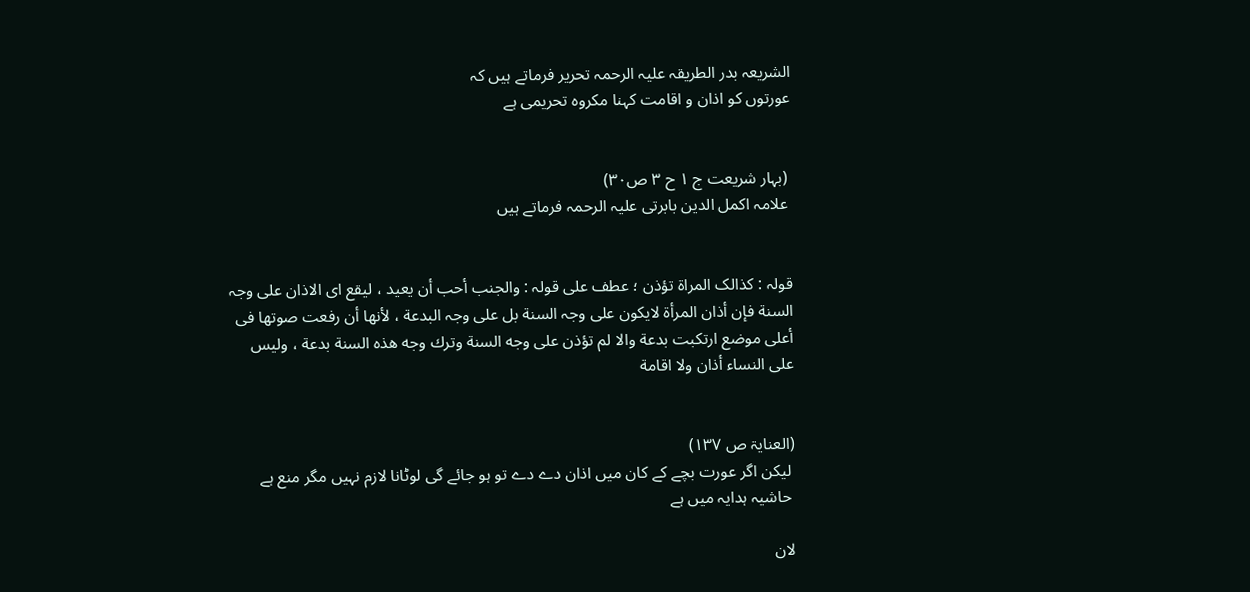الشریعہ بدر الطریقہ علیہ الرحمہ تحریر فرماتے ہیں کہ
عورتوں کو اذان و اقامت کہنا مکروہ تحریمی ہے


 (بہار شریعت ج ١ ح ٣ ص٣٠)
 علامہ اکمل الدین بابرتی علیہ الرحمہ فرماتے ہیں


قولہ : کذالک المراة تؤذن ؛ عطف علی قولہ : والجنب أحب أن یعید ، لیقع ای الاذان علی وجہ السنة فإن أذان المرأة لایکون علی وجہ السنة بل علی وجہ البدعة ، لأنها أن رفعت صوتها فی أعلی موضع ارتکبت بدعة والا لم تؤذن علی وجه السنة وترك وجه ھذہ السنة بدعة ، ولیس علی النساء أذان ولا اقامة


(العنایۃ ص ١٣٧)
 لیکن اگر عورت بچے کے کان میں اذان دے دے تو ہو جائے گی لوٹانا لازم نہیں مگر منع ہے
 حاشیہ ہدایہ میں ہے

لان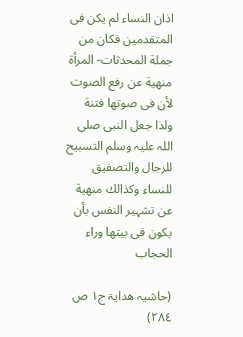اذان النساء لم یکن فی المتقدمین فکان من جملة المحدثات- المرأة منهیة عن رفع الصوت لأن فی صوتها فتنة ولذا جعل النبی صلی اللہ علیہ وسلم التسبیح للرجال والتصفیق للنساء وکذالك منهیة عن تشہیر النفس بأن یکون فی بیتها وراء الحجاب

(حاشیہ ھدایۃ ج١ ص ٢٨٤)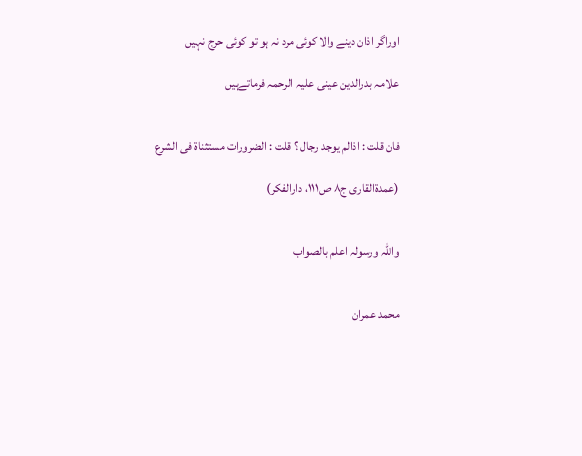اوراگر اذان دینے والا کوئی مرد نہ ہو تو کوئی حرج نہیں

علامہ بدرالدین عینی علیہ الرحمہ فرماتےہیں


فان قلت : اذالم یوجد رجال ؟ قلت : الضرورات مستثناة فی الشرع

(عمدةالقاری ج٨ ص١١١، دارالفکر)


واللہ ورسولہ اعلم بالصواب


محمد عمران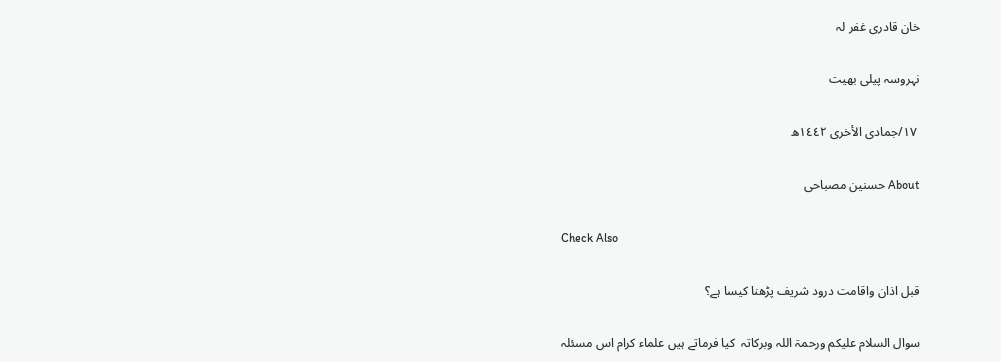خان قادری غفر لہ

نہروسہ پیلی بھیت

 ١٧/جمادی الأخری ١٤٤٢ھ

About حسنین مصباحی

Check Also

قبل اذان واقامت درود شریف پڑھنا کیسا ہے؟

سوال السلام علیکم ورحمۃ اللہ وبرکاتہ  کیا فرماتے ہیں علماء کرام اس مسئلہ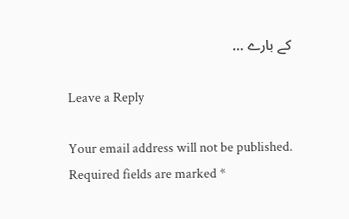کے بارے …

Leave a Reply

Your email address will not be published. Required fields are marked *